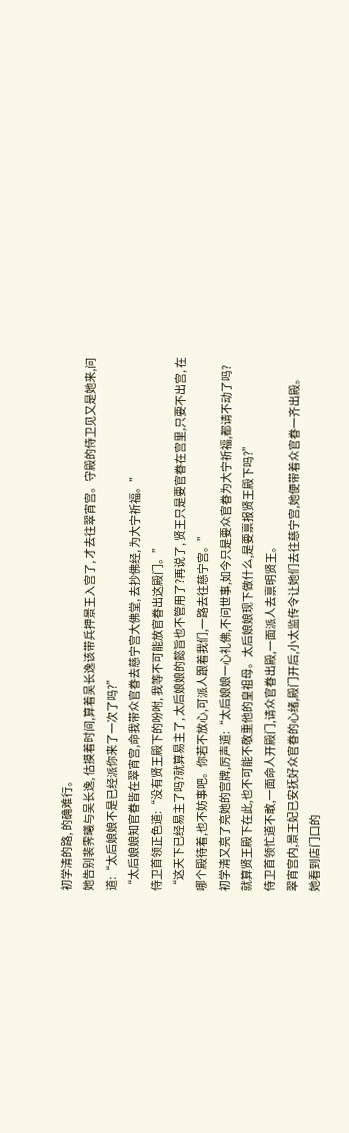初学清的路, 的确难行。
她告别裴霁曦与吴长逸, 估摸着时间,算着吴长逸该带兵押景王入宫了, 才去往翠宵宫。守殿的侍卫见又是她来,问道:“太后娘娘不是已经派你来了一次了吗?”
“太后娘娘知官眷皆在翠宵宫,命我带众官眷去慈宁宫大佛堂, 去抄佛经, 为大宁祈福。”
侍卫首领正色道:“没有贤王殿下的吩咐, 我等不可能放官眷出这殿门。”
“这天下已经易主了吗?就算易主了, 太后娘娘的懿旨也不管用了?再说了, 贤王只是要官眷在宫里,只要不出宫, 在哪个殿待着,也不妨事吧。你若不放心,可派人跟着我们,一路去往慈宁宫。”
初学清又亮了亮她的宫牌,厉声道:“太后娘娘一心礼佛,不问世事,如今只是要众官眷为大宁祈福,都请不动了吗?就算贤王殿下在此,也不可能不敬重他的皇祖母。太后娘娘现下做什么,是要禀报贤王殿下吗?”
侍卫首领忙道不敢,一面命人开殿门,请众官眷出殿,一面派人去禀明贤王。
翠宵宫内,景王妃已安抚好众官眷的心绪,殿门开后,小太监传令让她们去往慈宁宫,她便带着众官眷一齐出殿。
她看到店门口的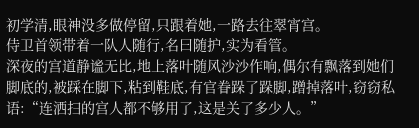初学清,眼神没多做停留,只跟着她,一路去往翠宵宫。
侍卫首领带着一队人随行,名曰随护,实为看管。
深夜的宫道静谧无比,地上落叶随风沙沙作响,偶尔有飘落到她们脚底的,被踩在脚下,粘到鞋底,有官眷跺了跺脚,蹭掉落叶,窃窃私语:“连洒扫的宫人都不够用了,这是关了多少人。”